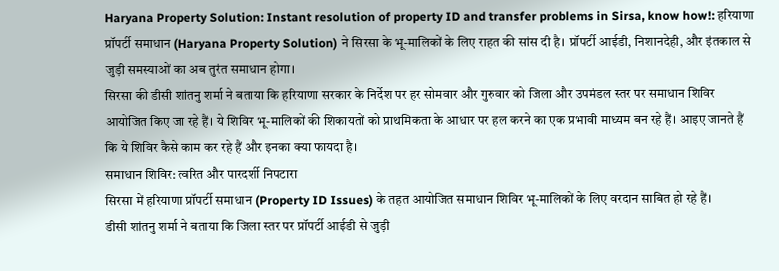Haryana Property Solution: Instant resolution of property ID and transfer problems in Sirsa, know how!: हरियाणा प्रॉपर्टी समाधान (Haryana Property Solution) ने सिरसा के भू-मालिकों के लिए राहत की सांस दी है। प्रॉपर्टी आईडी, निशानदेही, और इंतकाल से जुड़ी समस्याओं का अब तुरंत समाधान होगा।
सिरसा की डीसी शांतनु शर्मा ने बताया कि हरियाणा सरकार के निर्देश पर हर सोमवार और गुरुवार को जिला और उपमंडल स्तर पर समाधान शिविर आयोजित किए जा रहे हैं। ये शिविर भू-मालिकों की शिकायतों को प्राथमिकता के आधार पर हल करने का एक प्रभावी माध्यम बन रहे हैं। आइए जानते हैं कि ये शिविर कैसे काम कर रहे हैं और इनका क्या फायदा है।
समाधान शिविर: त्वरित और पारदर्शी निपटारा
सिरसा में हरियाणा प्रॉपर्टी समाधान (Property ID Issues) के तहत आयोजित समाधान शिविर भू-मालिकों के लिए वरदान साबित हो रहे हैं।
डीसी शांतनु शर्मा ने बताया कि जिला स्तर पर प्रॉपर्टी आईडी से जुड़ी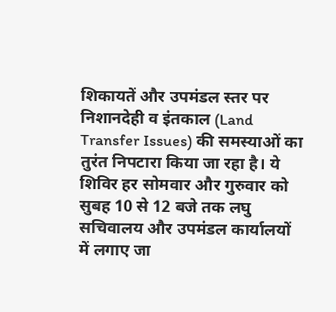शिकायतें और उपमंडल स्तर पर निशानदेही व इंतकाल (Land Transfer Issues) की समस्याओं का तुरंत निपटारा किया जा रहा है। ये शिविर हर सोमवार और गुरुवार को सुबह 10 से 12 बजे तक लघु सचिवालय और उपमंडल कार्यालयों में लगाए जा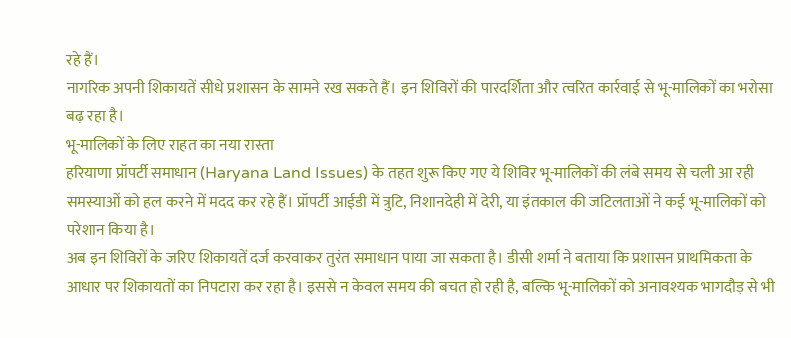रहे हैं।
नागरिक अपनी शिकायतें सीधे प्रशासन के सामने रख सकते हैं। इन शिविरों की पारदर्शिता और त्वरित कार्रवाई से भू-मालिकों का भरोसा बढ़ रहा है।
भू-मालिकों के लिए राहत का नया रास्ता
हरियाणा प्रॉपर्टी समाधान (Haryana Land Issues) के तहत शुरू किए गए ये शिविर भू-मालिकों की लंबे समय से चली आ रही समस्याओं को हल करने में मदद कर रहे हैं। प्रॉपर्टी आईडी में त्रुटि, निशानदेही में देरी, या इंतकाल की जटिलताओं ने कई भू-मालिकों को परेशान किया है।
अब इन शिविरों के जरिए शिकायतें दर्ज करवाकर तुरंत समाधान पाया जा सकता है। डीसी शर्मा ने बताया कि प्रशासन प्राथमिकता के आधार पर शिकायतों का निपटारा कर रहा है। इससे न केवल समय की बचत हो रही है, बल्कि भू-मालिकों को अनावश्यक भागदौड़ से भी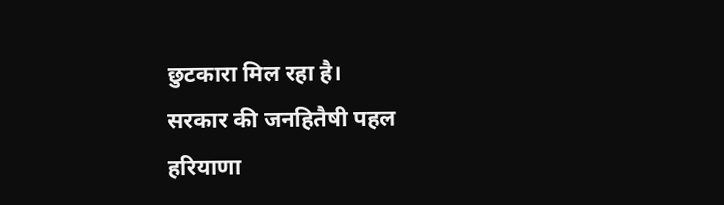छुटकारा मिल रहा है।
सरकार की जनहितैषी पहल
हरियाणा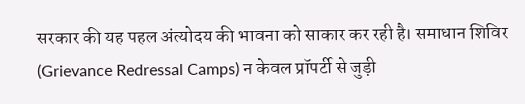सरकार की यह पहल अंत्योदय की भावना को साकार कर रही है। समाधान शिविर (Grievance Redressal Camps) न केवल प्रॉपर्टी से जुड़ी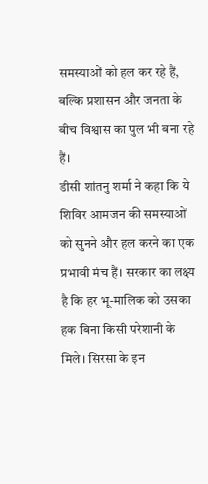समस्याओं को हल कर रहे हैं, बल्कि प्रशासन और जनता के बीच विश्वास का पुल भी बना रहे हैं।
डीसी शांतनु शर्मा ने कहा कि ये शिविर आमजन की समस्याओं को सुनने और हल करने का एक प्रभावी मंच हैं। सरकार का लक्ष्य है कि हर भू-मालिक को उसका हक बिना किसी परेशानी के मिले। सिरसा के इन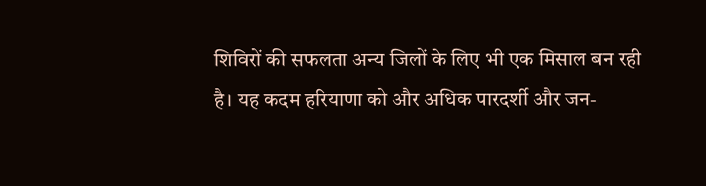शिविरों की सफलता अन्य जिलों के लिए भी एक मिसाल बन रही है। यह कदम हरियाणा को और अधिक पारदर्शी और जन-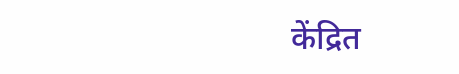केंद्रित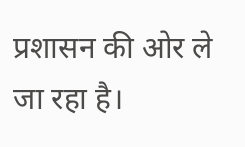प्रशासन की ओर ले जा रहा है।